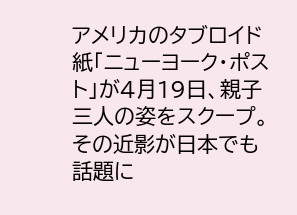アメリカのタブロイド紙「ニューヨーク・ポスト」が4月19日、親子三人の姿をスクープ。その近影が日本でも話題に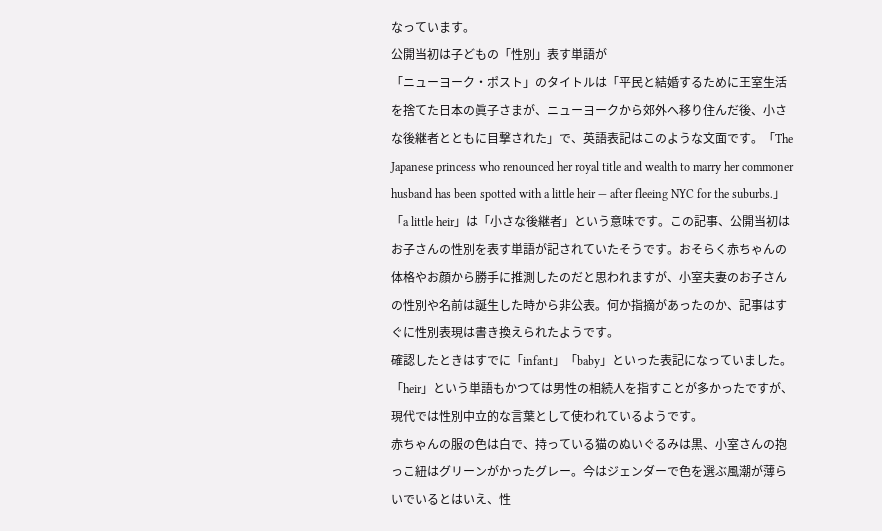なっています。
公開当初は子どもの「性別」表す単語が
「ニューヨーク・ポスト」のタイトルは「平民と結婚するために王室生活を捨てた日本の眞子さまが、ニューヨークから郊外へ移り住んだ後、小さな後継者とともに目撃された」で、英語表記はこのような文面です。「The Japanese princess who renounced her royal title and wealth to marry her commoner husband has been spotted with a little heir — after fleeing NYC for the suburbs.」
「a little heir」は「小さな後継者」という意味です。この記事、公開当初はお子さんの性別を表す単語が記されていたそうです。おそらく赤ちゃんの体格やお顔から勝手に推測したのだと思われますが、小室夫妻のお子さんの性別や名前は誕生した時から非公表。何か指摘があったのか、記事はすぐに性別表現は書き換えられたようです。
確認したときはすでに「infant」「baby」といった表記になっていました。「heir」という単語もかつては男性の相続人を指すことが多かったですが、現代では性別中立的な言葉として使われているようです。
赤ちゃんの服の色は白で、持っている猫のぬいぐるみは黒、小室さんの抱っこ紐はグリーンがかったグレー。今はジェンダーで色を選ぶ風潮が薄らいでいるとはいえ、性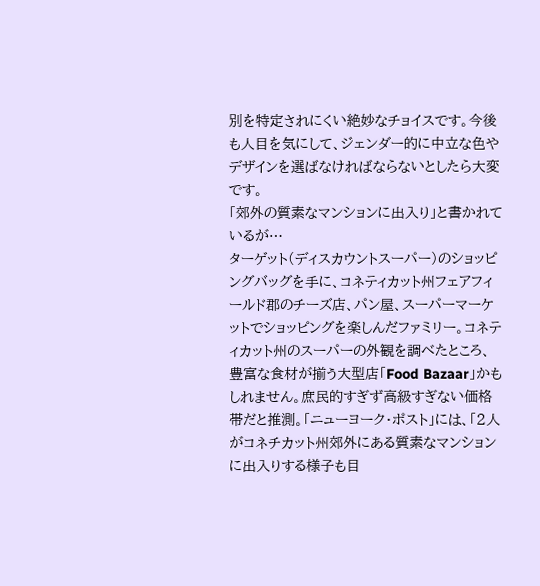別を特定されにくい絶妙なチョイスです。今後も人目を気にして、ジェンダー的に中立な色やデザインを選ばなければならないとしたら大変です。
「郊外の質素なマンションに出入り」と書かれているが…
ターゲット(ディスカウントスーパー)のショッピングバッグを手に、コネティカット州フェアフィールド郡のチーズ店、パン屋、スーパーマーケットでショッピングを楽しんだファミリー。コネティカット州のスーパーの外観を調べたところ、豊富な食材が揃う大型店「Food Bazaar」かもしれません。庶民的すぎず高級すぎない価格帯だと推測。「ニューヨーク・ポスト」には、「2人がコネチカット州郊外にある質素なマンションに出入りする様子も目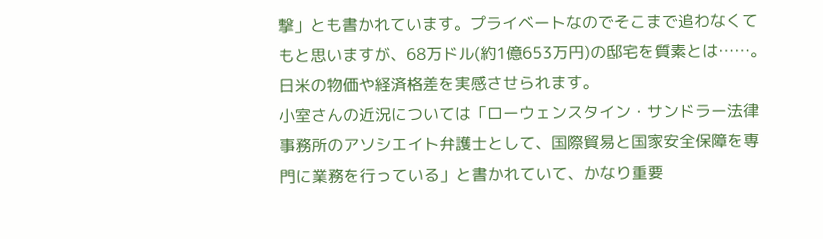撃」とも書かれています。プライベートなのでそこまで追わなくてもと思いますが、68万ドル(約1億653万円)の邸宅を質素とは……。日米の物価や経済格差を実感させられます。
小室さんの近況については「ローウェンスタイン・サンドラー法律事務所のアソシエイト弁護士として、国際貿易と国家安全保障を専門に業務を行っている」と書かれていて、かなり重要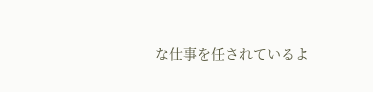な仕事を任されているよ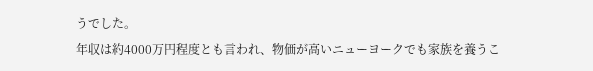うでした。
年収は約4000万円程度とも言われ、物価が高いニューヨークでも家族を養うこ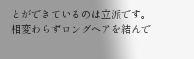とができているのは立派です。相変わらずロングヘアを結んで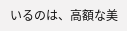いるのは、高額な美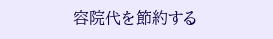容院代を節約する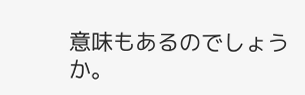意味もあるのでしょうか。